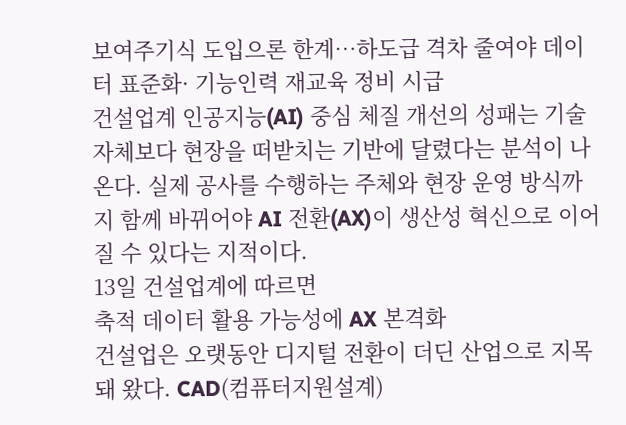보여주기식 도입으론 한계…하도급 격차 줄여야 데이터 표준화· 기능인력 재교육 정비 시급
건설업계 인공지능(AI) 중심 체질 개선의 성패는 기술 자체보다 현장을 떠받치는 기반에 달렸다는 분석이 나온다. 실제 공사를 수행하는 주체와 현장 운영 방식까지 함께 바뀌어야 AI 전환(AX)이 생산성 혁신으로 이어질 수 있다는 지적이다.
13일 건설업계에 따르면
축적 데이터 활용 가능성에 AX 본격화
건설업은 오랫동안 디지털 전환이 더딘 산업으로 지목돼 왔다. CAD(컴퓨터지원설계)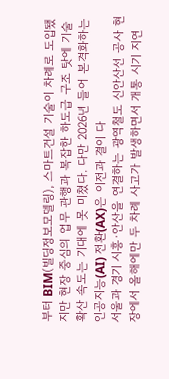부터 BIM(빌딩정보모델링), 스마트건설 기술이 차례로 도입됐지만 현장 중심의 업무 관행과 복잡한 하도급 구조 탓에 기술 확산 속도는 기대에 못 미쳤다. 다만 2026년 들어 본격화하는 인공지능(AI) 전환(AX)은 이전과 결이 다
서울과 경기 시흥·안산을 연결하는 광역철도 신안산선 공사 현장에서 올해에만 두 차례 사고가 발생하면서 개통 시기 지연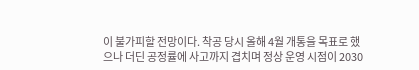이 불가피할 전망이다. 착공 당시 올해 4월 개통을 목표로 했으나 더딘 공정률에 사고까지 겹치며 정상 운영 시점이 2030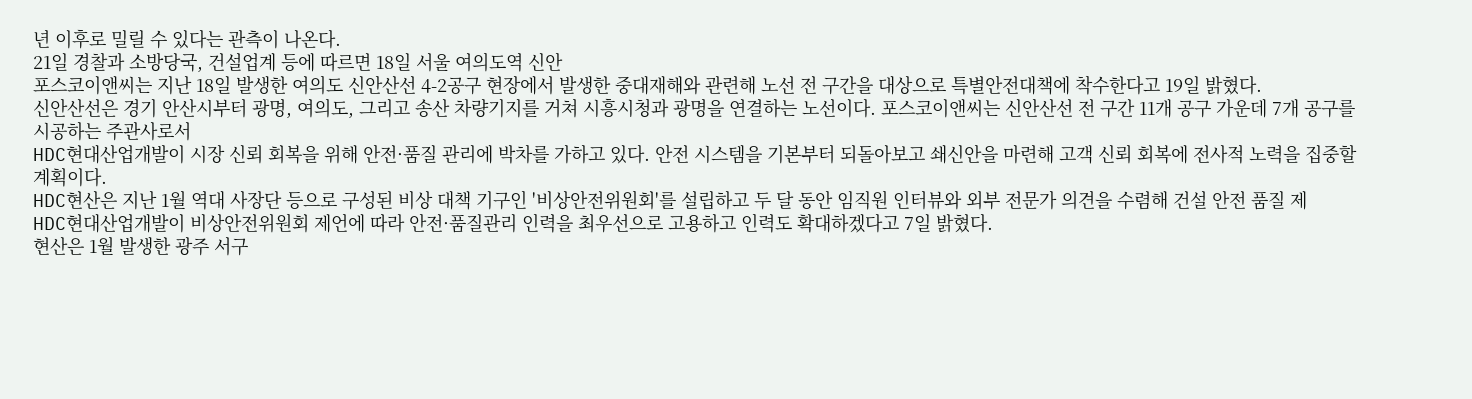년 이후로 밀릴 수 있다는 관측이 나온다.
21일 경찰과 소방당국, 건설업계 등에 따르면 18일 서울 여의도역 신안
포스코이앤씨는 지난 18일 발생한 여의도 신안산선 4-2공구 현장에서 발생한 중대재해와 관련해 노선 전 구간을 대상으로 특별안전대책에 착수한다고 19일 밝혔다.
신안산선은 경기 안산시부터 광명, 여의도, 그리고 송산 차량기지를 거쳐 시흥시청과 광명을 연결하는 노선이다. 포스코이앤씨는 신안산선 전 구간 11개 공구 가운데 7개 공구를 시공하는 주관사로서
HDC현대산업개발이 시장 신뢰 회복을 위해 안전·품질 관리에 박차를 가하고 있다. 안전 시스템을 기본부터 되돌아보고 쇄신안을 마련해 고객 신뢰 회복에 전사적 노력을 집중할 계획이다.
HDC현산은 지난 1월 역대 사장단 등으로 구성된 비상 대책 기구인 '비상안전위원회'를 설립하고 두 달 동안 임직원 인터뷰와 외부 전문가 의견을 수렴해 건설 안전 품질 제
HDC현대산업개발이 비상안전위원회 제언에 따라 안전·품질관리 인력을 최우선으로 고용하고 인력도 확대하겠다고 7일 밝혔다.
현산은 1월 발생한 광주 서구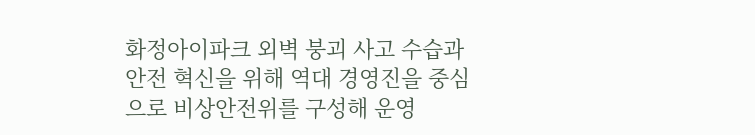화정아이파크 외벽 붕괴 사고 수습과 안전 혁신을 위해 역대 경영진을 중심으로 비상안전위를 구성해 운영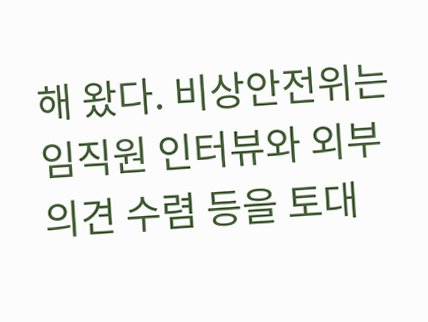해 왔다. 비상안전위는 임직원 인터뷰와 외부 의견 수렴 등을 토대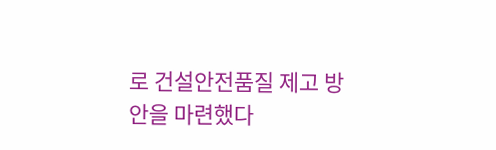로 건설안전품질 제고 방안을 마련했다